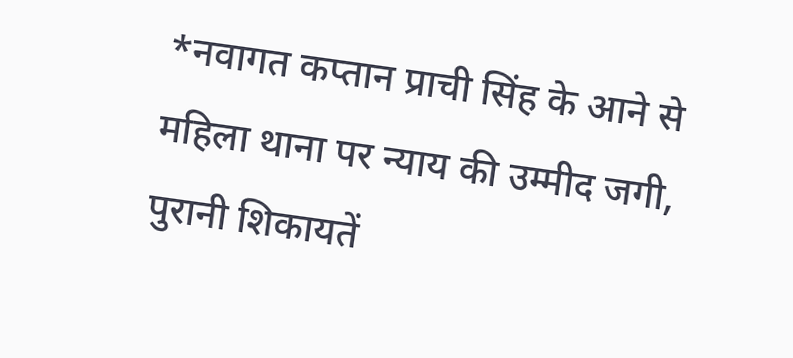*नवागत कप्तान प्राची सिंह के आने से महिला थाना पर न्याय की उम्मीद जगी, पुरानी शिकायतें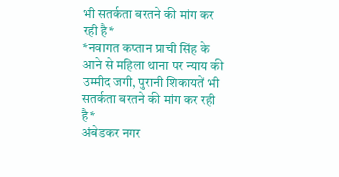भी सतर्कता बरतने की मांग कर रही है*
*नवागत कप्तान प्राची सिंह के आने से महिला थाना पर न्याय की उम्मीद जगी, पुरानी शिकायतें भी सतर्कता बरतने की मांग कर रही है*
अंबेडकर नगर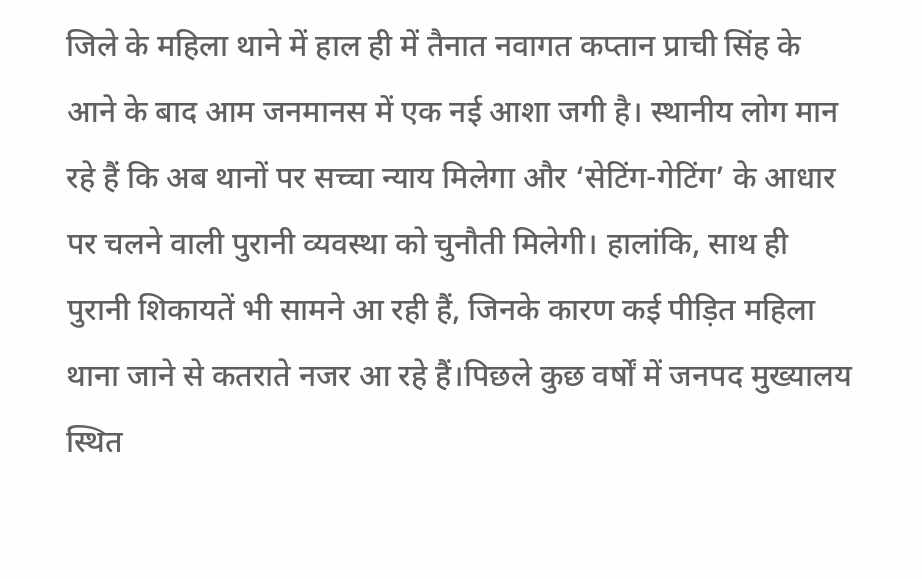जिले के महिला थाने में हाल ही में तैनात नवागत कप्तान प्राची सिंह के आने के बाद आम जनमानस में एक नई आशा जगी है। स्थानीय लोग मान रहे हैं कि अब थानों पर सच्चा न्याय मिलेगा और ‘सेटिंग-गेटिंग’ के आधार पर चलने वाली पुरानी व्यवस्था को चुनौती मिलेगी। हालांकि, साथ ही पुरानी शिकायतें भी सामने आ रही हैं, जिनके कारण कई पीड़ित महिला थाना जाने से कतराते नजर आ रहे हैं।पिछले कुछ वर्षों में जनपद मुख्यालय स्थित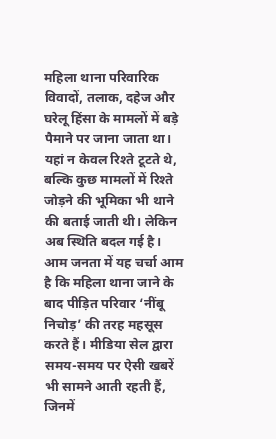महिला थाना परिवारिक विवादों, तलाक, दहेज और घरेलू हिंसा के मामलों में बड़े पैमाने पर जाना जाता था। यहां न केवल रिश्ते टूटते थे, बल्कि कुछ मामलों में रिश्ते जोड़ने की भूमिका भी थाने की बताई जाती थी। लेकिन अब स्थिति बदल गई है। आम जनता में यह चर्चा आम है कि महिला थाना जाने के बाद पीड़ित परिवार ‘नींबू निचोड़’ की तरह महसूस करते हैं। मीडिया सेल द्वारा समय-समय पर ऐसी खबरें भी सामने आती रहती हैं, जिनमें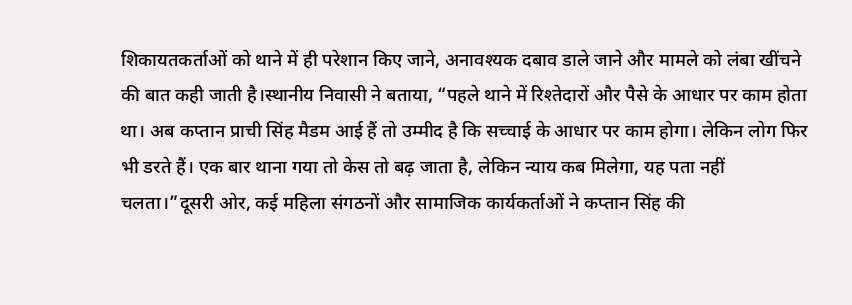शिकायतकर्ताओं को थाने में ही परेशान किए जाने, अनावश्यक दबाव डाले जाने और मामले को लंबा खींचने की बात कही जाती है।स्थानीय निवासी ने बताया, “पहले थाने में रिश्तेदारों और पैसे के आधार पर काम होता था। अब कप्तान प्राची सिंह मैडम आई हैं तो उम्मीद है कि सच्चाई के आधार पर काम होगा। लेकिन लोग फिर भी डरते हैं। एक बार थाना गया तो केस तो बढ़ जाता है, लेकिन न्याय कब मिलेगा, यह पता नहीं चलता।”दूसरी ओर, कई महिला संगठनों और सामाजिक कार्यकर्ताओं ने कप्तान सिंह की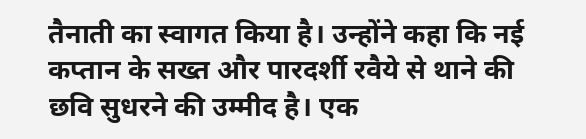तैनाती का स्वागत किया है। उन्होंने कहा कि नई कप्तान के सख्त और पारदर्शी रवैये से थाने की छवि सुधरने की उम्मीद है। एक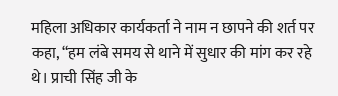महिला अधिकार कार्यकर्ता ने नाम न छापने की शर्त पर कहा, “हम लंबे समय से थाने में सुधार की मांग कर रहे थे। प्राची सिंह जी के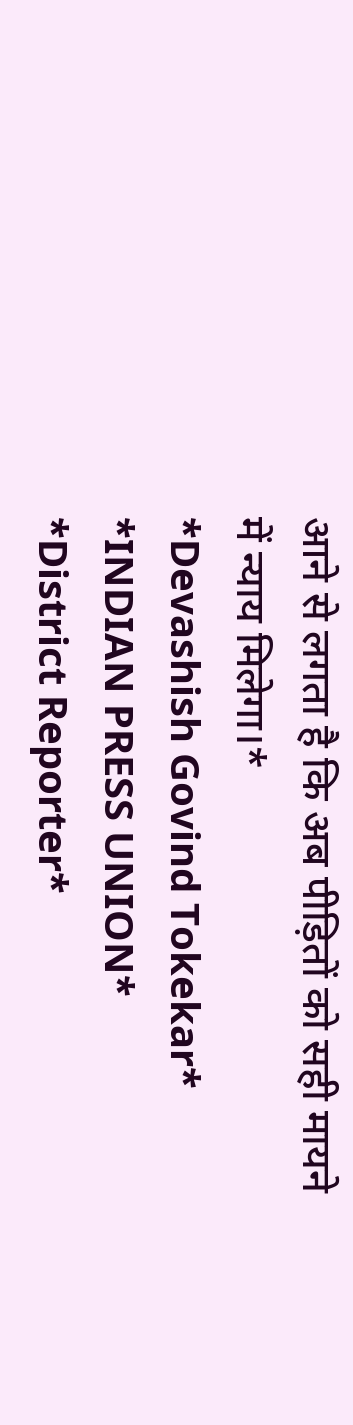आने से लगता है कि अब पीड़ितों को सही मायने में न्याय मिलेगा।*
*Devashish Govind Tokekar*
*INDIAN PRESS UNION*
*District Reporter*